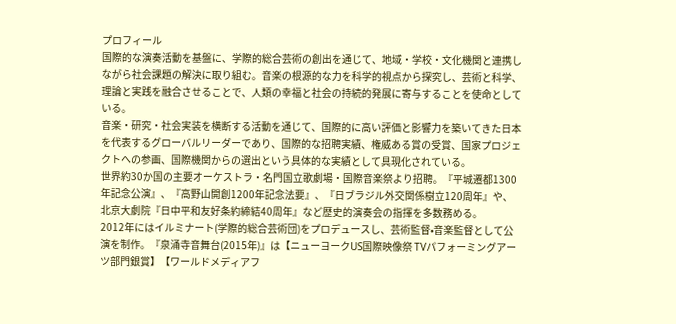プロフィール
国際的な演奏活動を基盤に、学際的総合芸術の創出を通じて、地域・学校・文化機関と連携しながら社会課題の解決に取り組む。音楽の根源的な力を科学的視点から探究し、芸術と科学、理論と実践を融合させることで、人類の幸福と社会の持続的発展に寄与することを使命としている。
音楽・研究・社会実装を横断する活動を通じて、国際的に高い評価と影響力を築いてきた日本を代表するグローバルリーダーであり、国際的な招聘実績、権威ある賞の受賞、国家プロジェクトへの参画、国際機関からの選出という具体的な実績として具現化されている。
世界約30か国の主要オーケストラ・名門国立歌劇場・国際音楽祭より招聘。『平城遷都1300年記念公演』、『高野山開創1200年記念法要』、『日ブラジル外交関係樹立120周年』や、北京大劇院『日中平和友好条約締結40周年』など歴史的演奏会の指揮を多数務める。
2012年にはイルミナート(学際的総合芸術団)をプロデュースし、芸術監督•音楽監督として公演を制作。『泉涌寺音舞台(2015年)』は【ニューヨークUS国際映像祭 TVパフォーミングアーツ部門銀賞】【ワールドメディアフ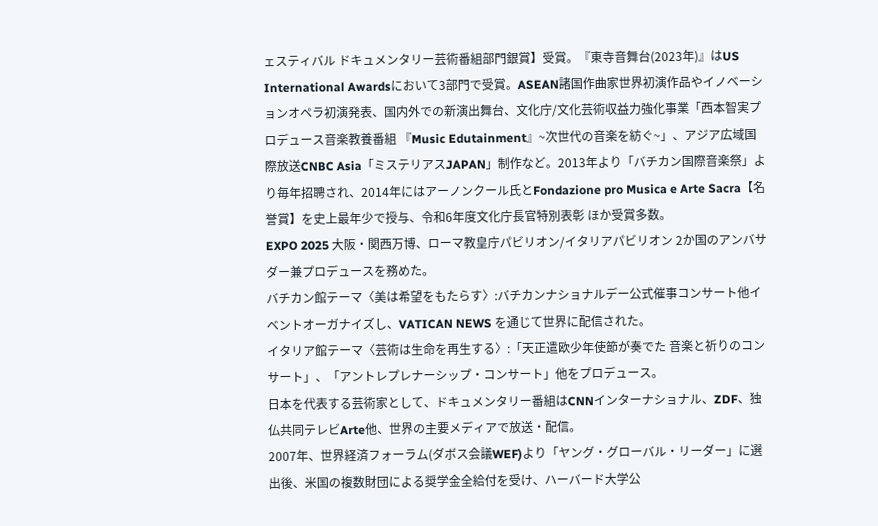ェスティバル ドキュメンタリー芸術番組部門銀賞】受賞。『東寺音舞台(2023年)』はUS International Awardsにおいて3部門で受賞。ASEAN諸国作曲家世界初演作品やイノベーションオペラ初演発表、国内外での新演出舞台、文化庁/文化芸術収益力強化事業「西本智実プロデュース音楽教養番組 『Music Edutainment』~次世代の音楽を紡ぐ~」、アジア広域国際放送CNBC Asia「ミステリアスJAPAN」制作など。2013年より「バチカン国際音楽祭」より毎年招聘され、2014年にはアーノンクール氏とFondazione pro Musica e Arte Sacra【名誉賞】を史上最年少で授与、令和6年度文化庁長官特別表彰 ほか受賞多数。
EXPO 2025 大阪・関西万博、ローマ教皇庁パビリオン/イタリアパビリオン 2か国のアンバサダー兼プロデュースを務めた。
バチカン館テーマ〈美は希望をもたらす〉:バチカンナショナルデー公式催事コンサート他イベントオーガナイズし、VATICAN NEWS を通じて世界に配信された。
イタリア館テーマ〈芸術は生命を再生する〉:「天正遣欧少年使節が奏でた 音楽と祈りのコンサート」、「アントレプレナーシップ・コンサート」他をプロデュース。
日本を代表する芸術家として、ドキュメンタリー番組はCNNインターナショナル、ZDF、独仏共同テレビArte他、世界の主要メディアで放送・配信。
2007年、世界経済フォーラム(ダボス会議WEF)より「ヤング・グローバル・リーダー」に選出後、米国の複数財団による奨学金全給付を受け、ハーバード大学公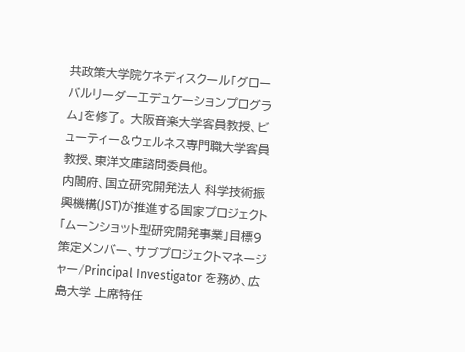共政策大学院ケネディスクール「グローバルリーダーエデュケーションプログラム」を修了。 大阪音楽大学客員教授、ビューティー&ウェルネス専門職大学客員教授、東洋文庫諮問委員他。
内閣府、国立研究開発法人 科学技術振興機構(JST)が推進する国家プロジェクト「ムーンショット型研究開発事業」目標9策定メンバー、サブプロジェクトマネージャー/Principal Investigator を務め、広島大学 上席特任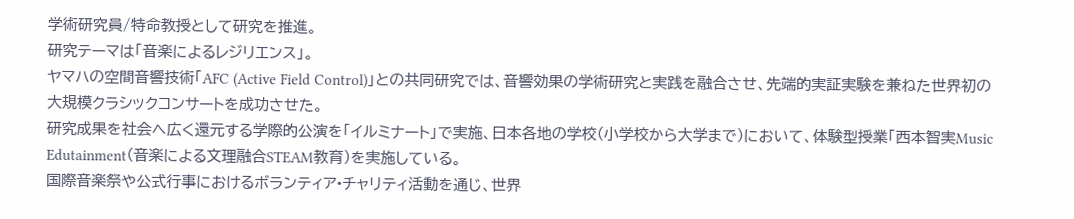学術研究員/特命教授として研究を推進。
研究テーマは「音楽によるレジリエンス」。
ヤマハの空間音響技術「AFC (Active Field Control)」との共同研究では、音響効果の学術研究と実践を融合させ、先端的実証実験を兼ねた世界初の大規模クラシックコンサートを成功させた。
研究成果を社会へ広く還元する学際的公演を「イルミナート」で実施、日本各地の学校(小学校から大学まで)において、体験型授業「西本智実Music Edutainment(音楽による文理融合STEAM教育)を実施している。
国際音楽祭や公式行事におけるボランティア•チャリティ活動を通じ、世界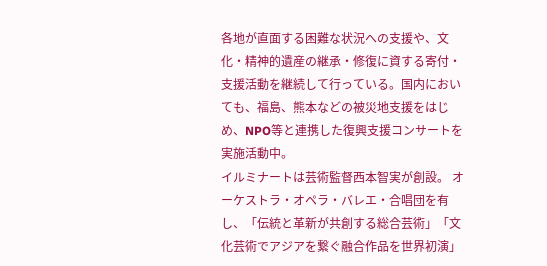各地が直面する困難な状況への支援や、文化・精神的遺産の継承・修復に資する寄付・支援活動を継続して行っている。国内においても、福島、熊本などの被災地支援をはじめ、NPO等と連携した復興支援コンサートを実施活動中。
イルミナートは芸術監督西本智実が創設。 オーケストラ・オペラ・バレエ・合唱団を有し、「伝統と革新が共創する総合芸術」「文化芸術でアジアを繋ぐ融合作品を世界初演」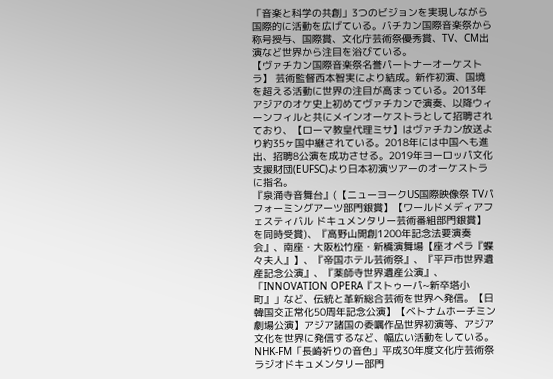「音楽と科学の共創」3つのビジョンを実現しながら国際的に活動を広げている。バチカン国際音楽祭から称号授与、国際賞、文化庁芸術祭優秀賞、TV、CM出演など世界から注目を浴びている。
【ヴァチカン国際音楽祭名誉パートナーオーケストラ】 芸術監督西本智実により結成。新作初演、国境を超える活動に世界の注目が高まっている。2013年アジアのオケ史上初めてヴァチカンで演奏、以降ウィーンフィルと共にメインオーケストラとして招聘されており、【ローマ教皇代理ミサ】はヴァチカン放送より約35ヶ国中継されている。2018年には中国へも進出、招聘8公演を成功させる。2019年ヨーロッパ文化支援財団(EUFSC)より日本初演ツアーのオーケストラに指名。
『泉涌寺音舞台』(【ニューヨークUS国際映像祭 TVパフォーミングアーツ部門銀賞】【ワールドメディアフェスティバル ドキュメンタリー芸術番組部門銀賞】を同時受賞)、『高野山開創1200年記念法要演奏会』、南座・大阪松竹座・新橋演舞場【座オペラ『蝶々夫人』】、『帝国ホテル芸術祭』、『平戸市世界遺産記念公演』、『薬師寺世界遺産公演』、「INNOVATION OPERA『ストゥーパ~新卒塔小町』」など、伝統と革新総合芸術を世界へ発信。【日韓国交正常化50周年記念公演】【ベトナムホーチミン劇場公演】アジア諸国の委嘱作品世界初演等、アジア文化を世界に発信するなど、幅広い活動をしている。 NHK-FM「長崎祈りの音色」平成30年度文化庁芸術祭ラジオドキュメンタリー部門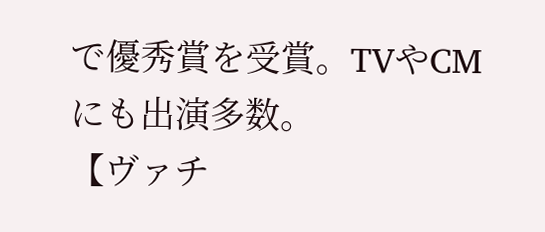で優秀賞を受賞。TVやCMにも出演多数。
【ヴァチ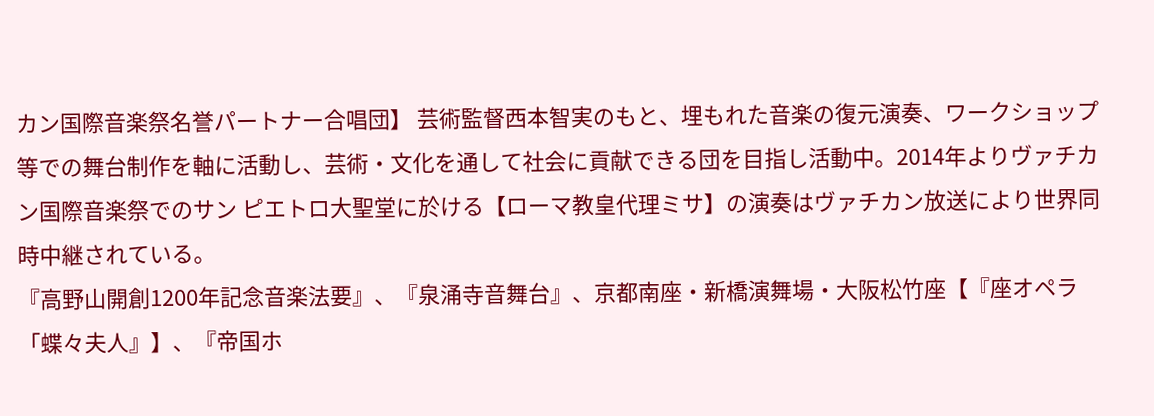カン国際音楽祭名誉パートナー合唱団】 芸術監督西本智実のもと、埋もれた音楽の復元演奏、ワークショップ等での舞台制作を軸に活動し、芸術・文化を通して社会に貢献できる団を目指し活動中。2014年よりヴァチカン国際音楽祭でのサン ピエトロ大聖堂に於ける【ローマ教皇代理ミサ】の演奏はヴァチカン放送により世界同時中継されている。
『高野山開創1200年記念音楽法要』、『泉涌寺音舞台』、京都南座・新橋演舞場・大阪松竹座【『座オペラ「蝶々夫人』】、『帝国ホ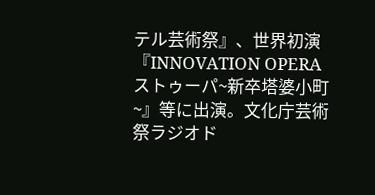テル芸術祭』、世界初演『INNOVATION OPERAストゥーパ~新卒塔婆小町~』等に出演。文化庁芸術祭ラジオド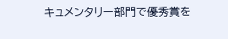キュメンタリー部門で優秀賞を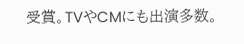受賞。TVやCMにも出演多数。